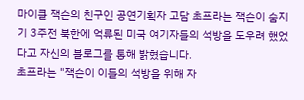마이클 잭슨의 친구인 공연기획자 고담 초프라는 잭슨이 숨지기 3주전 북한에 억류된 미국 여기자들의 석방을 도우려 했었다고 자신의 블로그를 통해 밝혔습니다.
초프라는 "잭슨이 이들의 석방을 위해 자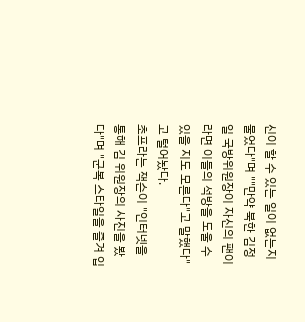신이 할 수 있는 일이 없는지 물었다"며 ""만약 북한 김정일 국방위원장이 자신의 팬이라면 이들의 석방을 도울 수 있을 지도 모른다"고 말했다"고 털어놨다.
초프라는 잭슨이 "인터넷을 통해 김 위원장의 사진을 봤다"며 "군복 스타일을 즐겨 입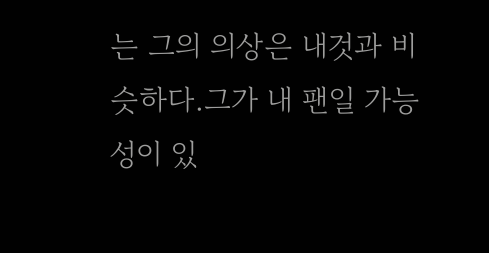는 그의 의상은 내것과 비슷하다.그가 내 팬일 가능성이 있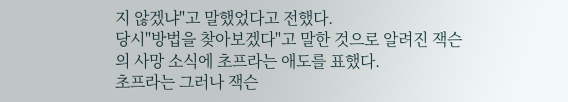지 않겠냐"고 말했었다고 전했다.
당시"방법을 찾아보겠다"고 말한 것으로 알려진 잭슨의 사망 소식에 초프라는 애도를 표했다.
초프라는 그러나 잭슨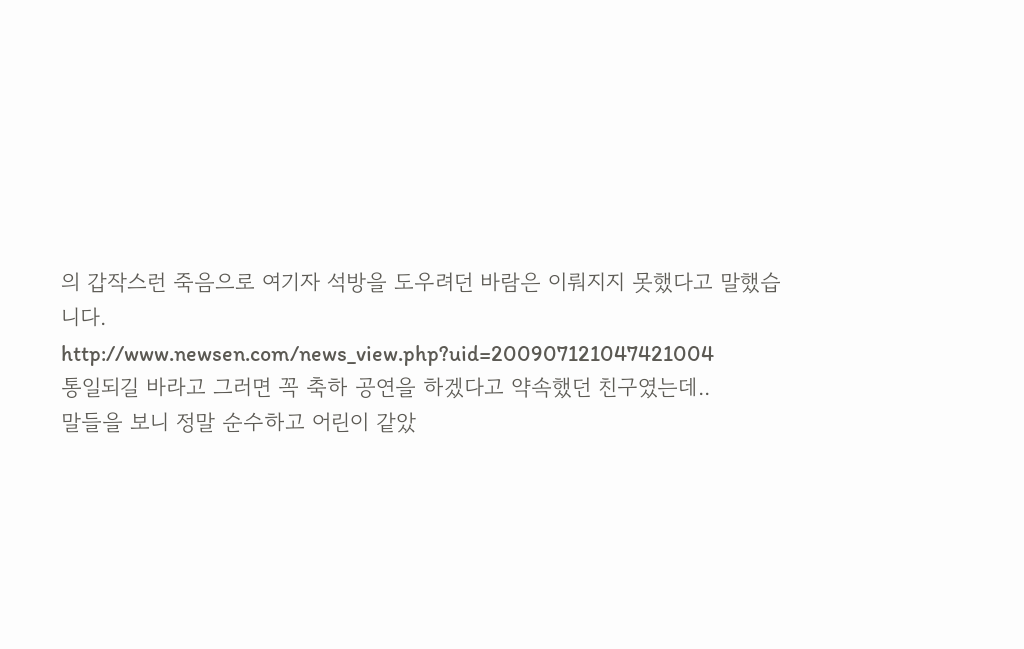의 갑작스런 죽음으로 여기자 석방을 도우려던 바람은 이뤄지지 못했다고 말했습니다.
http://www.newsen.com/news_view.php?uid=200907121047421004
통일되길 바라고 그러면 꼭 축하 공연을 하겠다고 약속했던 친구였는데..
말들을 보니 정말 순수하고 어린이 같았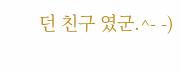던 친구 였군.^- -)